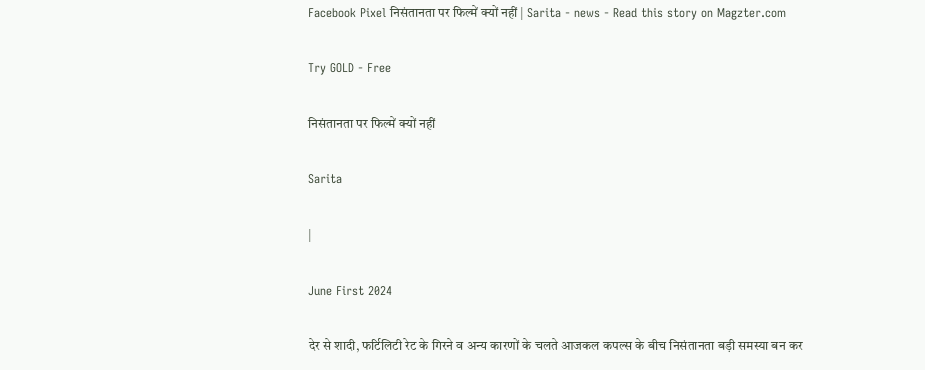Facebook Pixel निसंतानता पर फिल्में क्यों नहीं | Sarita - news - Read this story on Magzter.com

Try GOLD - Free

निसंतानता पर फिल्में क्यों नहीं

Sarita

|

June First 2024

देर से शादी, फर्टिलिटी रेट के गिरने व अन्य कारणों के चलते आजकल कपल्स के बीच निसंतानता बड़ी समस्या बन कर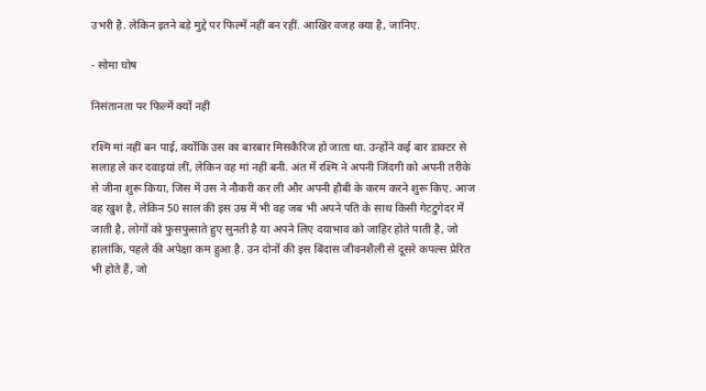उभरी है. लेकिन इतने बड़े मुद्दे पर फिल्में नहीं बन रहीं. आखिर वजह क्या है, जानिए.

- सोमा घोष

निसंतानता पर फिल्में क्यों नहीं

रश्मि मां नहीं बन पाई, क्योंकि उस का बारबार मिसकैरिज हो जाता था. उन्होंने कई बार डाक्टर से सलाह ले कर दवाइयां लीं, लेकिन वह मां नहीं बनी. अंत में रश्मि ने अपनी जिंदगी को अपनी तरीके से जीना शुरू किया, जिस में उस ने नौकरी कर ली और अपनी हौबी के करम करने शुरू किए. आज वह खुश है, लेकिन 50 साल की इस उम्र में भी वह जब भी अपने पति के साथ किसी गेटटुगेदर में जाती है, लोगों को फुसफुसाते हुए सुनती है या अपने लिए दयाभाव को जाहिर होते पाती है, जो हालांकि, पहले की अपेक्षा कम हुआ है. उन दोनों की इस बिंदास जीवनशैली से दूसरे कपल्स प्रेरित भी होते हैं, जो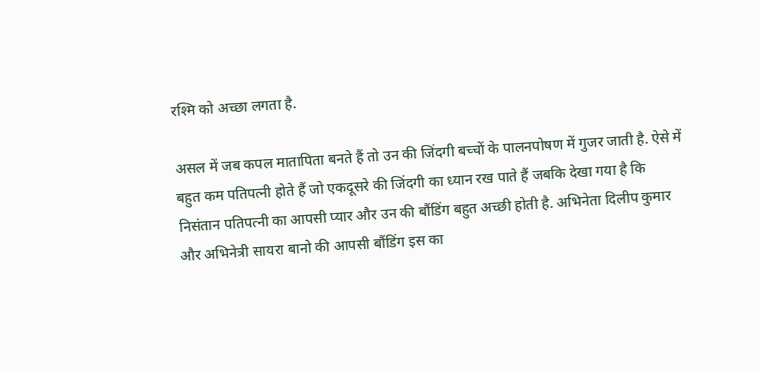रश्मि को अच्छा लगता है.

असल में जब कपल मातापिता बनते हैं तो उन की जिंदगी बच्चों के पालनपोषण में गुजर जाती है. ऐसे में बहुत कम पतिपत्नी होते हैं जो एकदूसरे की जिंदगी का ध्यान रख पाते हैं जबकि देखा गया है कि निसंतान पतिपत्नी का आपसी प्यार और उन की बौंडिंग बहुत अच्छी होती है. अभिनेता दिलीप कुमार और अभिनेत्री सायरा बानो की आपसी बौंडिंग इस का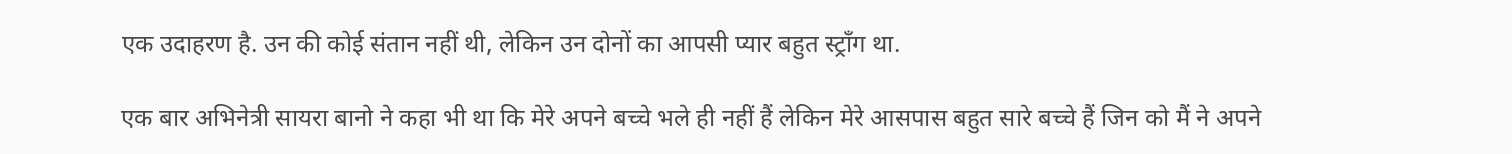एक उदाहरण है. उन की कोई संतान नहीं थी, लेकिन उन दोनों का आपसी प्यार बहुत स्ट्रॉंग था.

एक बार अभिनेत्री सायरा बानो ने कहा भी था कि मेरे अपने बच्चे भले ही नहीं हैं लेकिन मेरे आसपास बहुत सारे बच्चे हैं जिन को मैं ने अपने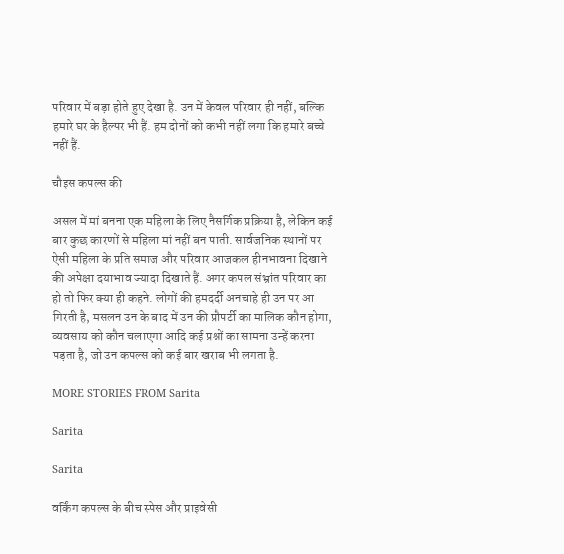परिवार में बड़ा होते हुए देखा है. उन में केवल परिवार ही नहीं, बल्कि हमारे घर के हैल्पर भी हैं. हम दोनों को कभी नहीं लगा कि हमारे बच्चे नहीं हैं.

चौइस कपल्स की

असल में मां बनना एक महिला के लिए नैसर्गिक प्रक्रिया है, लेकिन कई बार कुछ कारणों से महिला मां नहीं बन पाती. सार्वजनिक स्थानों पर ऐसी महिला के प्रति समाज और परिवार आजकल हीनभावना दिखाने की अपेक्षा दयाभाव ज्यादा दिखाते हैं. अगर कपल संभ्रांत परिवार का हो तो फिर क्या ही कहने. लोगों की हमदर्दी अनचाहे ही उन पर आ गिरती है, मसलन उन के बाद में उन की प्रौपर्टी का मालिक कौन होगा, व्यवसाय को कौन चलाएगा आदि कई प्रश्नों का सामना उन्हें करना पड़ता है, जो उन कपल्स को कई बार खराब भी लगता है.

MORE STORIES FROM Sarita

Sarita

Sarita

वर्किंग कपल्स के बीच स्पेस और प्राइवेसी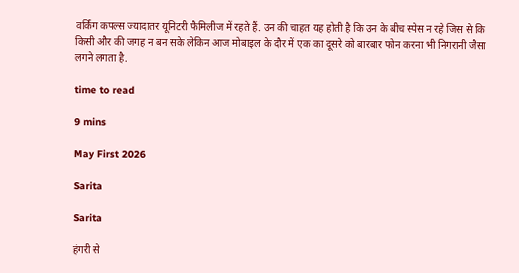वर्किंग कपल्स ज्यादातर यूनिटरी फैमिलीज में रहते हैं. उन की चाहत यह होती है कि उन के बीच स्पेस न रहे जिस से कि किसी और की जगह न बन सके लेकिन आज मोबाइल के दौर में एक का दूसरे को बारबार फोन करना भी निगरानी जैसा लगने लगता है.

time to read

9 mins

May First 2026

Sarita

Sarita

हंगरी से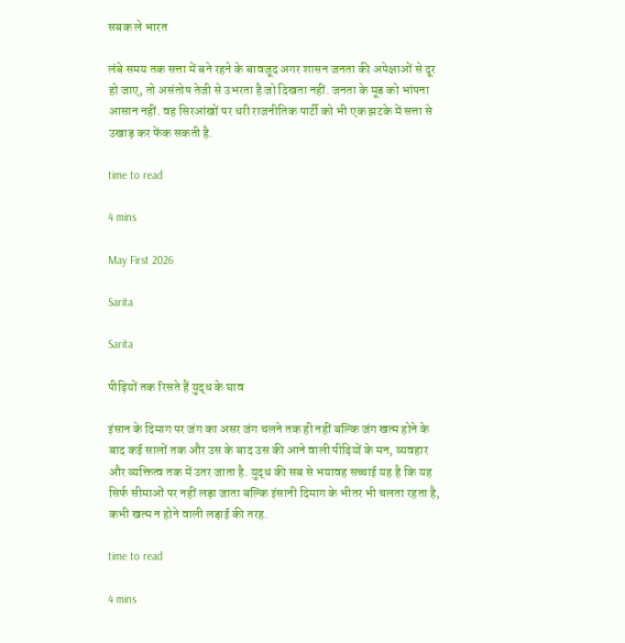सबक ले भारत

लंबे समय तक सत्ता में बने रहने के बावजूद अगर शासन जनता की अपेक्षाओं से दूर हो जाए, तो असंतोष तेजी से उभरता है जो दिखता नहीं. जनता के मूड को भांपना आसान नहीं. वह सिरआंखों पर धरी राजनीतिक पार्टी को भी एक झटके में सत्ता से उखाड़ कर फेंक सकती है.

time to read

4 mins

May First 2026

Sarita

Sarita

पीढ़ियों तक रिसते हैं युद्ध के घाव

इंसान के दिमाग पर जंग का असर जंग चलने तक ही नहीं बल्कि जंग खत्म होने के बाद कई सालों तक और उस के बाद उस की आने वाली पीढ़ियों के मन, व्यवहार और व्यक्तित्व तक में उतर जाता है. युद्ध की सब से भयावह सच्चाई यह है कि यह सिर्फ सीमाओं पर नहीं लड़ा जाता बल्कि इंसानी दिमाग के भीतर भी चलता रहता है, कभी खत्म न होने वाली लड़ाई की तरह.

time to read

4 mins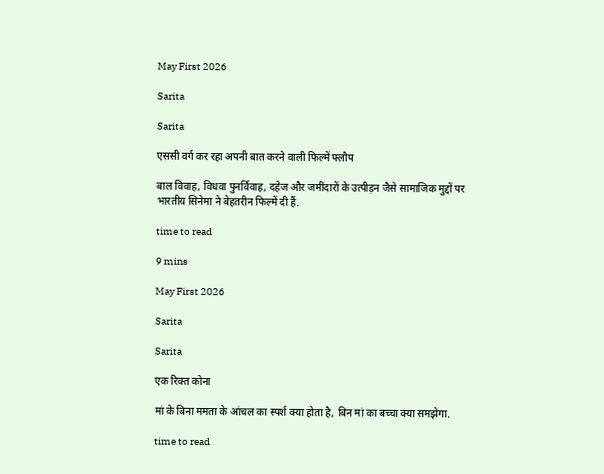May First 2026

Sarita

Sarita

एससी वर्ग कर रहा अपनी बात करने वाली फिल्में फ्लौप

बाल विवाह, विधवा पुनर्विवाह, दहेज और जमींदारों के उत्पीड़न जैसे सामाजिक मुद्दों पर भारतीय सिनेमा ने बेहतरीन फिल्में दी हैं.

time to read

9 mins

May First 2026

Sarita

Sarita

एक रिक्त कोना

मां के बिना ममता के आंचल का स्पर्श क्या होता है, बिन मां का बच्चा क्या समझेगा.

time to read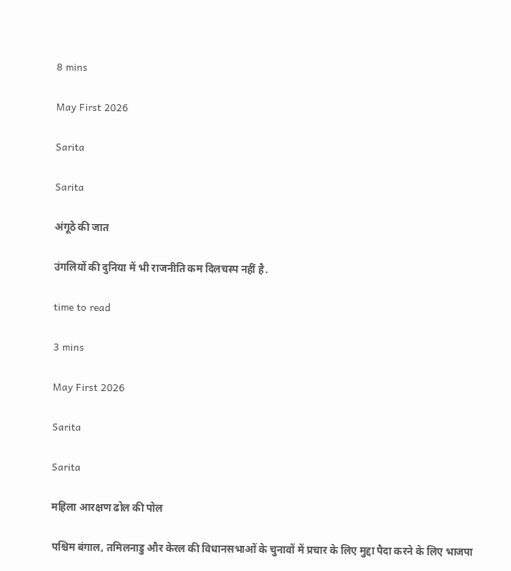8 mins

May First 2026

Sarita

Sarita

अंगूठे की जात

उंगलियों की दुनिया में भी राजनीति कम दिलचस्प नहीं है.

time to read

3 mins

May First 2026

Sarita

Sarita

महिला आरक्षण ढोल की पोल

पश्चिम बंगाल, तमिलनाडु और केरल की विधानसभाओं के चुनावों में प्रचार के लिए मुद्दा पैदा करने के लिए भाजपा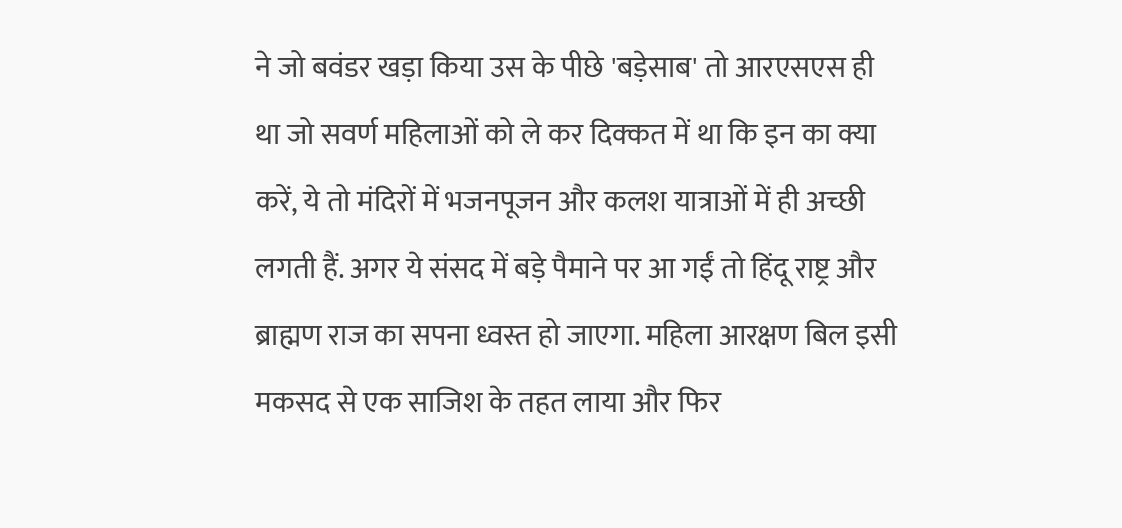ने जो बवंडर खड़ा किया उस के पीछे 'बड़ेसाब' तो आरएसएस ही था जो सवर्ण महिलाओं को ले कर दिक्कत में था कि इन का क्या करें, ये तो मंदिरों में भजनपूजन और कलश यात्राओं में ही अच्छी लगती हैं. अगर ये संसद में बड़े पैमाने पर आ गईं तो हिंदू राष्ट्र और ब्राह्मण राज का सपना ध्वस्त हो जाएगा. महिला आरक्षण बिल इसी मकसद से एक साजिश के तहत लाया और फिर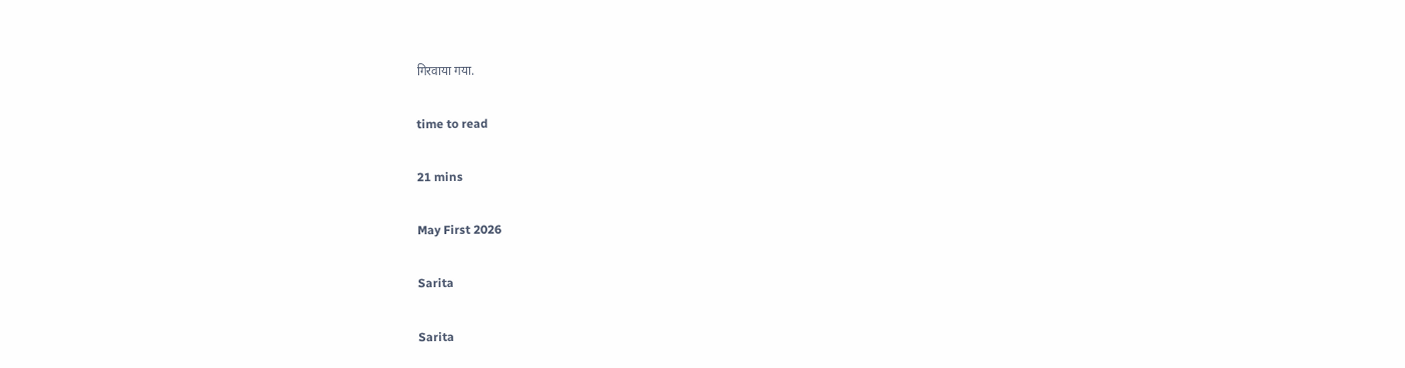गिरवाया गया.

time to read

21 mins

May First 2026

Sarita

Sarita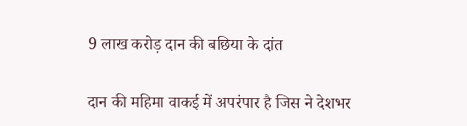9 लाख करोड़ दान की बछिया के दांत

दान की महिमा वाकई में अपरंपार है जिस ने देशभर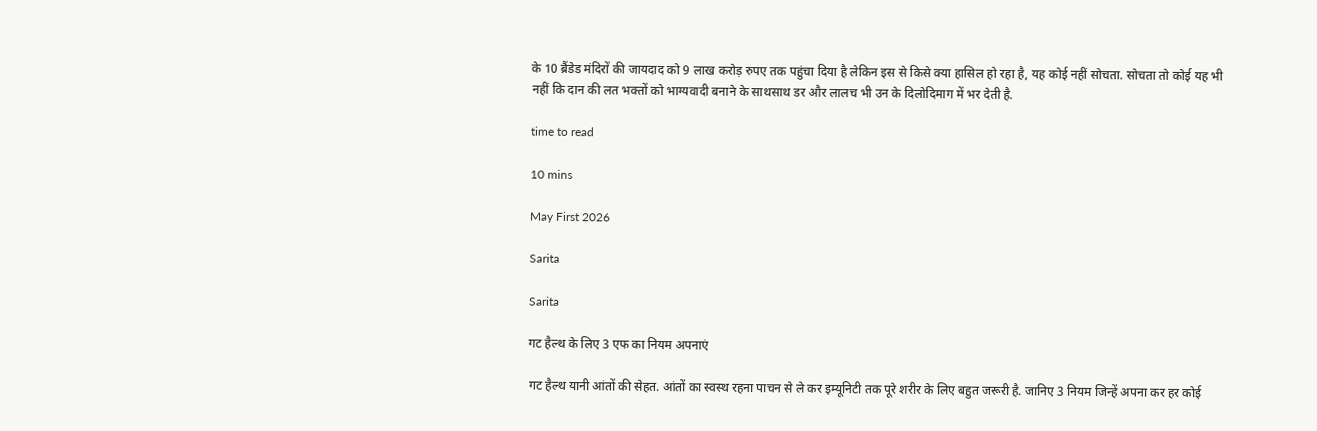के 10 ब्रैंडेड मंदिरों की जायदाद को 9 लाख करोड़ रुपए तक पहुंचा दिया है लेकिन इस से किसे क्या हासिल हो रहा है, यह कोई नहीं सोचता. सोचता तो कोई यह भी नहीं कि दान की लत भक्तों को भाग्यवादी बनाने के साथसाथ डर और लालच भी उन के दिलोदिमाग में भर देती है.

time to read

10 mins

May First 2026

Sarita

Sarita

गट हैल्थ के लिए 3 एफ का नियम अपनाएं

गट हैल्थ यानी आंतों की सेहत. आंतों का स्वस्थ रहना पाचन से ले कर इम्यूनिटी तक पूरे शरीर के लिए बहुत जरूरी है. जानिए 3 नियम जिन्हें अपना कर हर कोई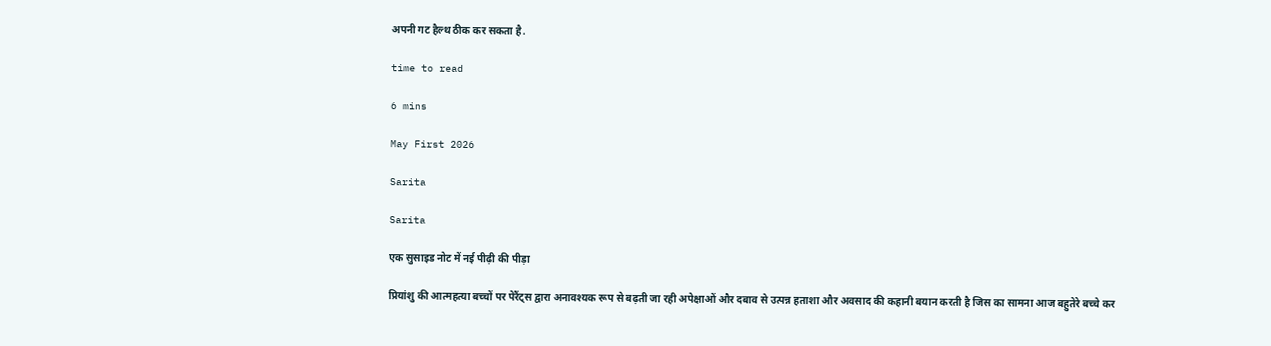अपनी गट हैल्थ ठीक कर सकता है.

time to read

6 mins

May First 2026

Sarita

Sarita

एक सुसाइड नोट में नई पीढ़ी की पीड़ा

प्रियांशु की आत्महत्या बच्चों पर पेरैंट्स द्वारा अनावश्यक रूप से बढ़ती जा रही अपेक्षाओं और दबाव से उत्पन्न हताशा और अवसाद की कहानी बयान करती है जिस का सामना आज बहुतेरे बच्चे कर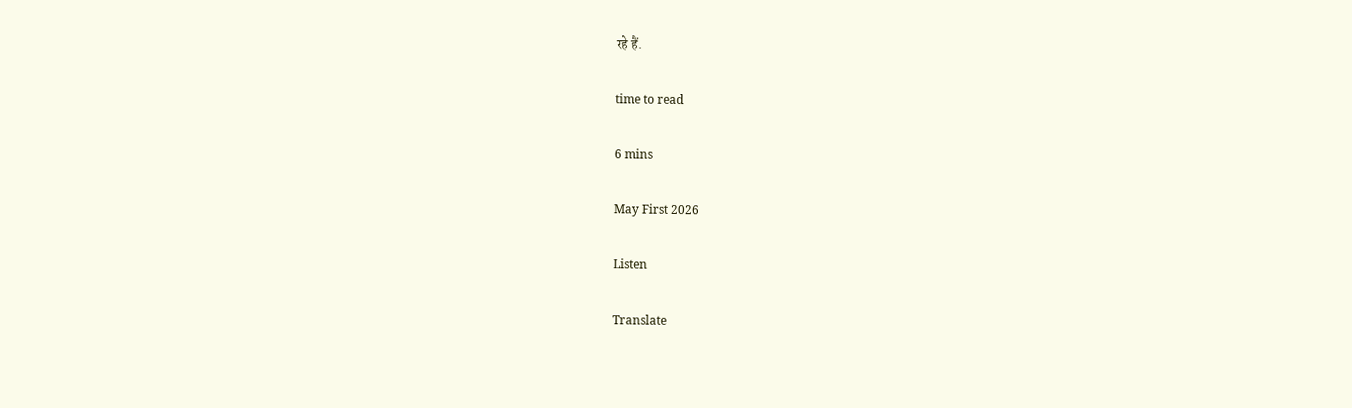रहे हैं.

time to read

6 mins

May First 2026

Listen

Translate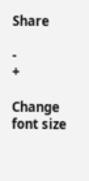Share

-
+

Change font size